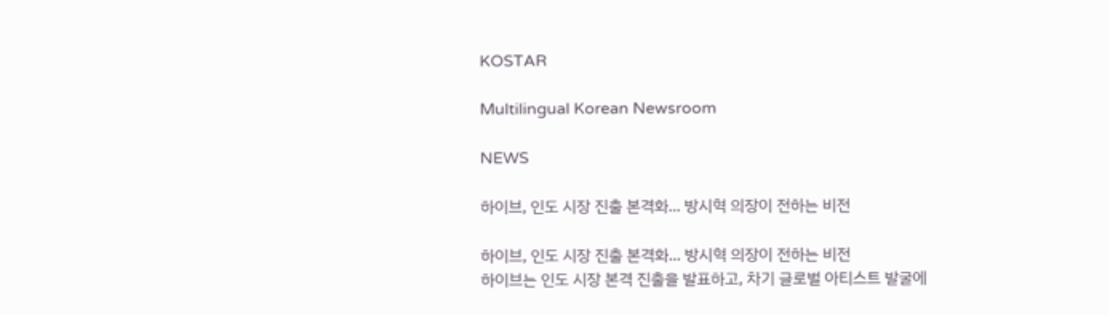KOSTAR

Multilingual Korean Newsroom

NEWS

하이브, 인도 시장 진출 본격화... 방시혁 의장이 전하는 비전

하이브, 인도 시장 진출 본격화... 방시혁 의장이 전하는 비전
하이브는 인도 시장 본격 진출을 발표하고, 차기 글로벌 아티스트 발굴에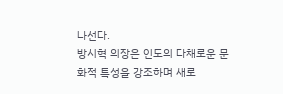나선다.
방시혁 의장은 인도의 다채로운 문화적 특성을 강조하며 새로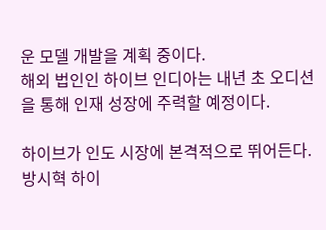운 모델 개발을 계획 중이다.
해외 법인인 하이브 인디아는 내년 초 오디션을 통해 인재 성장에 주력할 예정이다.

하이브가 인도 시장에 본격적으로 뛰어든다. 방시혁 하이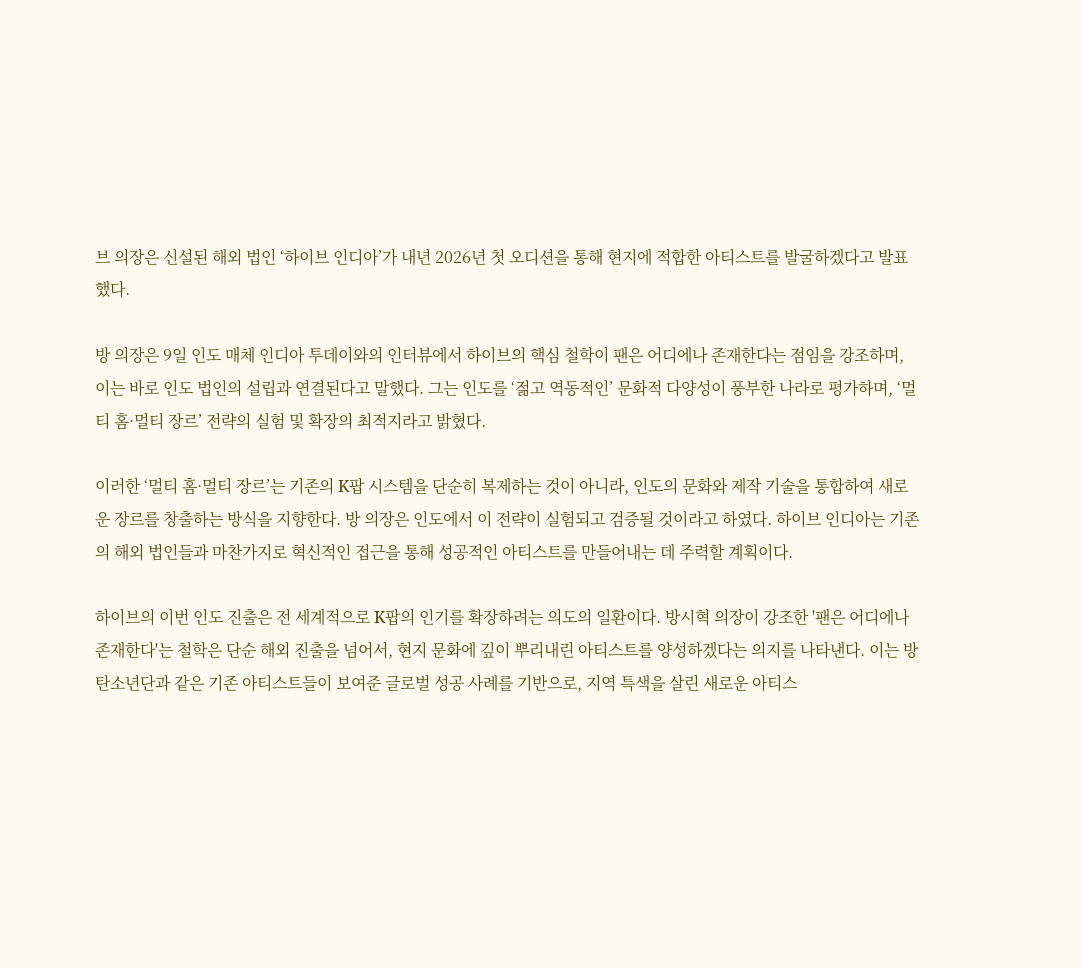브 의장은 신설된 해외 법인 ‘하이브 인디아’가 내년 2026년 첫 오디션을 통해 현지에 적합한 아티스트를 발굴하겠다고 발표했다.

방 의장은 9일 인도 매체 인디아 투데이와의 인터뷰에서 하이브의 핵심 철학이 팬은 어디에나 존재한다는 점임을 강조하며, 이는 바로 인도 법인의 설립과 연결된다고 말했다. 그는 인도를 ‘젊고 역동적인’ 문화적 다양성이 풍부한 나라로 평가하며, ‘멀티 홈·멀티 장르’ 전략의 실험 및 확장의 최적지라고 밝혔다.

이러한 ‘멀티 홈·멀티 장르’는 기존의 K팝 시스템을 단순히 복제하는 것이 아니라, 인도의 문화와 제작 기술을 통합하여 새로운 장르를 창출하는 방식을 지향한다. 방 의장은 인도에서 이 전략이 실험되고 검증될 것이라고 하였다. 하이브 인디아는 기존의 해외 법인들과 마찬가지로 혁신적인 접근을 통해 성공적인 아티스트를 만들어내는 데 주력할 계획이다.

하이브의 이번 인도 진출은 전 세계적으로 K팝의 인기를 확장하려는 의도의 일환이다. 방시혁 의장이 강조한 '팬은 어디에나 존재한다'는 철학은 단순 해외 진출을 넘어서, 현지 문화에 깊이 뿌리내린 아티스트를 양성하겠다는 의지를 나타낸다. 이는 방탄소년단과 같은 기존 아티스트들이 보여준 글로벌 성공 사례를 기반으로, 지역 특색을 살린 새로운 아티스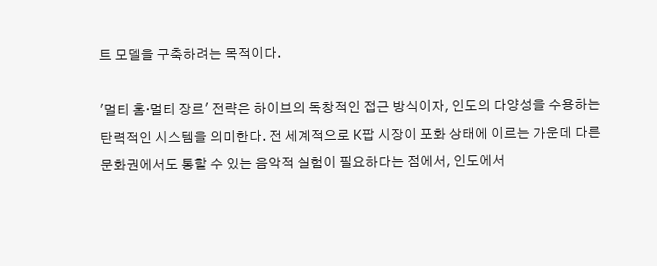트 모델을 구축하려는 목적이다.

'멀티 홈·멀티 장르' 전략은 하이브의 독창적인 접근 방식이자, 인도의 다양성을 수용하는 탄력적인 시스템을 의미한다. 전 세계적으로 K팝 시장이 포화 상태에 이르는 가운데 다른 문화권에서도 통할 수 있는 음악적 실험이 필요하다는 점에서, 인도에서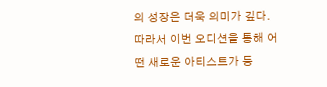의 성장은 더욱 의미가 깊다. 따라서 이번 오디션을 통해 어떤 새로운 아티스트가 등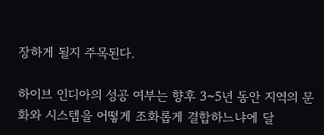장하게 될지 주목된다.

하이브 인디아의 성공 여부는 향후 3~5년 동안 지역의 문화와 시스템을 어떻게 조화롭게 결합하느냐에 달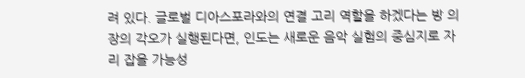려 있다. 글로벌 디아스포라와의 연결 고리 역할을 하겠다는 방 의장의 각오가 실행된다면, 인도는 새로운 음악 실험의 중심지로 자리 잡을 가능성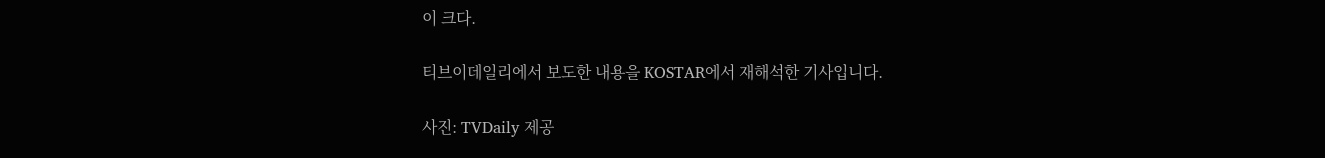이 크다.

티브이데일리에서 보도한 내용을 KOSTAR에서 재해석한 기사입니다.

사진: TVDaily 제공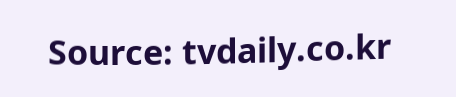Source: tvdaily.co.kr